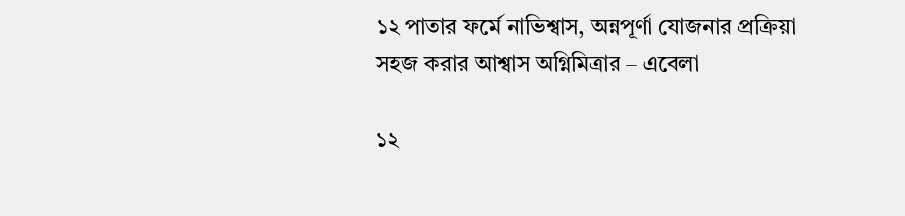১২ পাতার ফর্মে নাভিশ্বাস, অন্নপূর্ণা যোজনার প্রক্রিয়া সহজ করার আশ্বাস অগ্নিমিত্রার – এবেলা

১২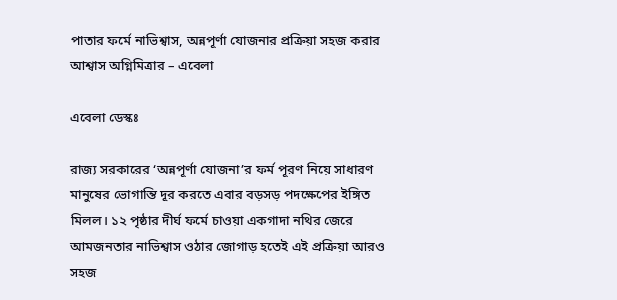পাতার ফর্মে নাভিশ্বাস, অন্নপূর্ণা যোজনার প্রক্রিয়া সহজ করার আশ্বাস অগ্নিমিত্রার – এবেলা

এবেলা ডেস্কঃ

রাজ্য সরকারের ‘অন্নপূর্ণা যোজনা’র ফর্ম পূরণ নিয়ে সাধারণ মানুষের ভোগান্তি দূর করতে এবার বড়সড় পদক্ষেপের ইঙ্গিত মিলল। ১২ পৃষ্ঠার দীর্ঘ ফর্মে চাওয়া একগাদা নথির জেরে আমজনতার নাভিশ্বাস ওঠার জোগাড় হতেই এই প্রক্রিয়া আরও সহজ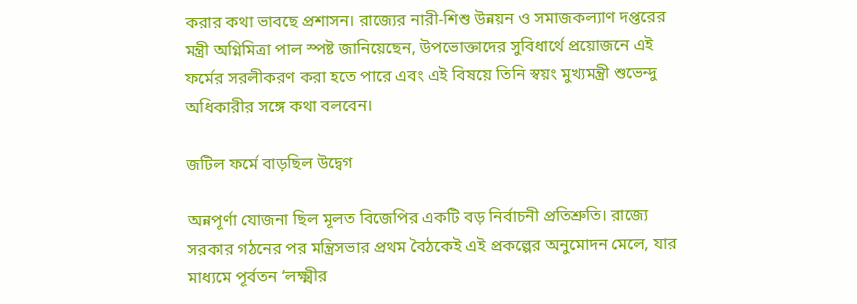করার কথা ভাবছে প্রশাসন। রাজ্যের নারী-শিশু উন্নয়ন ও সমাজকল্যাণ দপ্তরের মন্ত্রী অগ্নিমিত্রা পাল স্পষ্ট জানিয়েছেন, উপভোক্তাদের সুবিধার্থে প্রয়োজনে এই ফর্মের সরলীকরণ করা হতে পারে এবং এই বিষয়ে তিনি স্বয়ং মুখ্যমন্ত্রী শুভেন্দু অধিকারীর সঙ্গে কথা বলবেন।

জটিল ফর্মে বাড়ছিল উদ্বেগ

অন্নপূর্ণা যোজনা ছিল মূলত বিজেপির একটি বড় নির্বাচনী প্রতিশ্রুতি। রাজ্যে সরকার গঠনের পর মন্ত্রিসভার প্রথম বৈঠকেই এই প্রকল্পের অনুমোদন মেলে, যার মাধ্যমে পূর্বতন ‘লক্ষ্মীর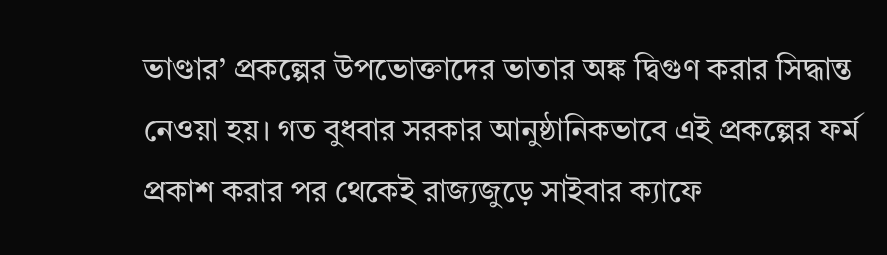ভাণ্ডার’ প্রকল্পের উপভোক্তাদের ভাতার অঙ্ক দ্বিগুণ করার সিদ্ধান্ত নেওয়া হয়। গত বুধবার সরকার আনুষ্ঠানিকভাবে এই প্রকল্পের ফর্ম প্রকাশ করার পর থেকেই রাজ্যজুড়ে সাইবার ক্যাফে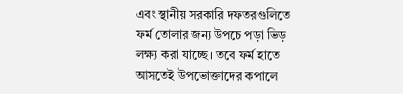এবং স্থানীয় সরকারি দফতরগুলিতে ফর্ম তোলার জন্য উপচে পড়া ভিড় লক্ষ্য করা যাচ্ছে। তবে ফর্ম হাতে আসতেই উপভোক্তাদের কপালে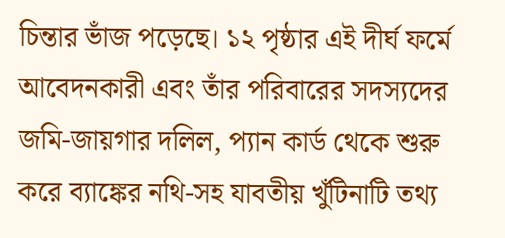চিন্তার ভাঁজ পড়েছে। ১২ পৃষ্ঠার এই দীর্ঘ ফর্মে আবেদনকারী এবং তাঁর পরিবারের সদস্যদের জমি-জায়গার দলিল, প্যান কার্ড থেকে শুরু করে ব্যাঙ্কের নথি-সহ যাবতীয় খুঁটিনাটি তথ্য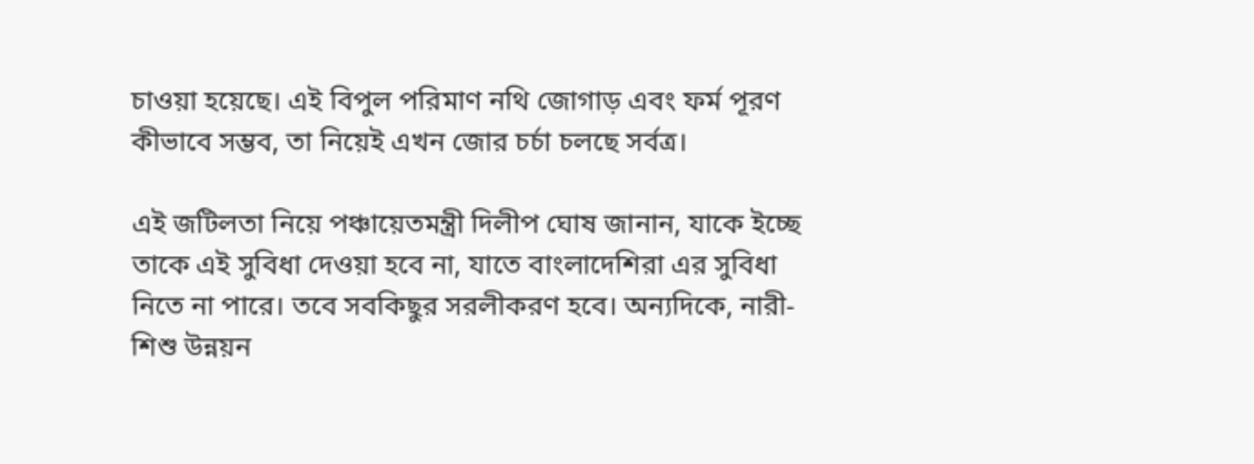চাওয়া হয়েছে। এই বিপুল পরিমাণ নথি জোগাড় এবং ফর্ম পূরণ কীভাবে সম্ভব, তা নিয়েই এখন জোর চর্চা চলছে সর্বত্র।

এই জটিলতা নিয়ে পঞ্চায়েতমন্ত্রী দিলীপ ঘোষ জানান, যাকে ইচ্ছে তাকে এই সুবিধা দেওয়া হবে না, যাতে বাংলাদেশিরা এর সুবিধা নিতে না পারে। তবে সবকিছুর সরলীকরণ হবে। অন্যদিকে, নারী-শিশু উন্নয়ন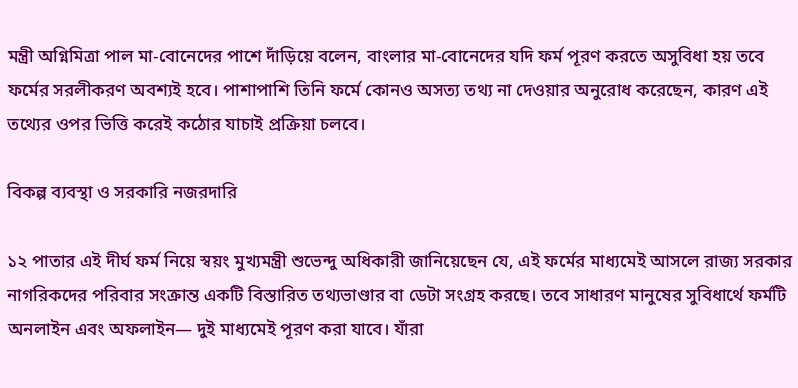মন্ত্রী অগ্নিমিত্রা পাল মা-বোনেদের পাশে দাঁড়িয়ে বলেন, বাংলার মা-বোনেদের যদি ফর্ম পূরণ করতে অসুবিধা হয় তবে ফর্মের সরলীকরণ অবশ্যই হবে। পাশাপাশি তিনি ফর্মে কোনও অসত্য তথ্য না দেওয়ার অনুরোধ করেছেন, কারণ এই তথ্যের ওপর ভিত্তি করেই কঠোর যাচাই প্রক্রিয়া চলবে।

বিকল্প ব্যবস্থা ও সরকারি নজরদারি

১২ পাতার এই দীর্ঘ ফর্ম নিয়ে স্বয়ং মুখ্যমন্ত্রী শুভেন্দু অধিকারী জানিয়েছেন যে, এই ফর্মের মাধ্যমেই আসলে রাজ্য সরকার নাগরিকদের পরিবার সংক্রান্ত একটি বিস্তারিত তথ্যভাণ্ডার বা ডেটা সংগ্রহ করছে। তবে সাধারণ মানুষের সুবিধার্থে ফর্মটি অনলাইন এবং অফলাইন— দুই মাধ্যমেই পূরণ করা যাবে। যাঁরা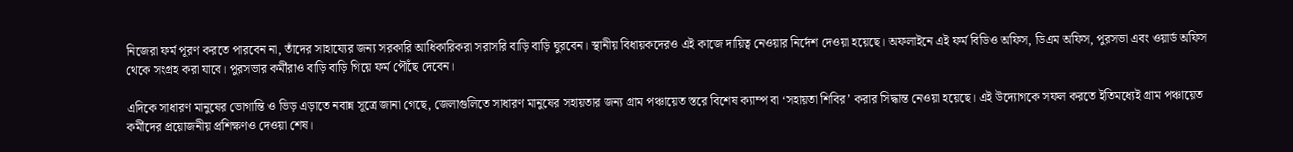নিজেরা ফর্ম পূরণ করতে পারবেন না, তাঁদের সাহায্যের জন্য সরকারি আধিকারিকরা সরাসরি বাড়ি বাড়ি ঘুরবেন। স্থানীয় বিধায়কদেরও এই কাজে দায়িত্ব নেওয়ার নির্দেশ দেওয়া হয়েছে। অফলাইনে এই ফর্ম বিডিও অফিস, ডিএম অফিস, পুরসভা এবং ওয়ার্ড অফিস থেকে সংগ্রহ করা যাবে। পুরসভার কর্মীরাও বাড়ি বাড়ি গিয়ে ফর্ম পৌঁছে দেবেন।

এদিকে সাধারণ মানুষের ভোগান্তি ও ভিড় এড়াতে নবান্ন সূত্রে জানা গেছে, জেলাগুলিতে সাধারণ মানুষের সহায়তার জন্য গ্রাম পঞ্চায়েত স্তরে বিশেষ ক্যাম্প বা ‘সহায়তা শিবির’ করার সিদ্ধান্ত নেওয়া হয়েছে। এই উদ্যোগকে সফল করতে ইতিমধ্যেই গ্রাম পঞ্চায়েত কর্মীদের প্রয়োজনীয় প্রশিক্ষণও দেওয়া শেষ।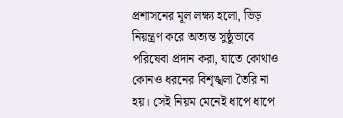প্রশাসনের মূল লক্ষ্য হলো, ভিড় নিয়ন্ত্রণ করে অত্যন্ত সুষ্ঠুভাবে পরিষেবা প্রদান করা, যাতে কোথাও কোনও ধরনের বিশৃঙ্খলা তৈরি না হয়। সেই নিয়ম মেনেই ধাপে ধাপে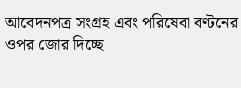আবেদনপত্র সংগ্রহ এবং পরিষেবা বণ্টনের ওপর জোর দিচ্ছে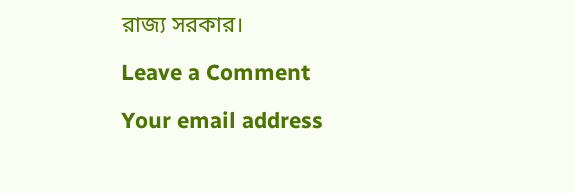রাজ্য সরকার।

Leave a Comment

Your email address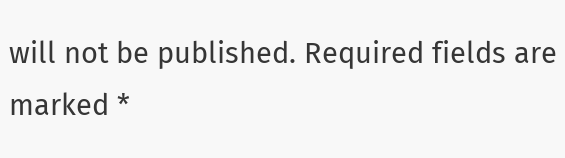will not be published. Required fields are marked *